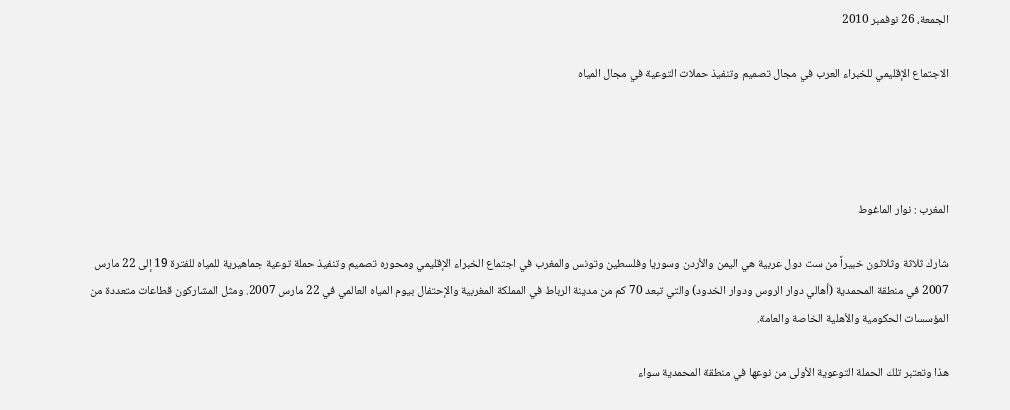الجمعة، 26 نوفمبر 2010

الاجتماع الإقليمي للخبراء العرب في مجال تصميم وتنفيذ حملات التوعية في مجال المياه




المغرب : نوار الماغوط

شارك ثلاثة وثلاثون خبيراً من ست دول عربية هي اليمن والأردن وسوريا وفلسطين وتونس والمغرب في اجتماع الخبراء الإقليمي ومحوره تصميم وتنفيذ حملة توعية جماهيرية للمياه للفترة 19 إلى 22 مارس 2007 في منطقة المحمدية (أهالي دوار الروس ودوار الخدود) والتي تبعد 70 كم من مدينة الرباط في المملكة المغربية والإحتفال بيوم المياه العالمي في 22 مارس 2007. ومثل المشاركون قطاعات متعددة من المؤسسات الحكومية والأهلية الخاصة والعامة.

هذا وتعتبر تلك الحملة التوعوية الأولى من نوعها في منطقة المحمدية سواء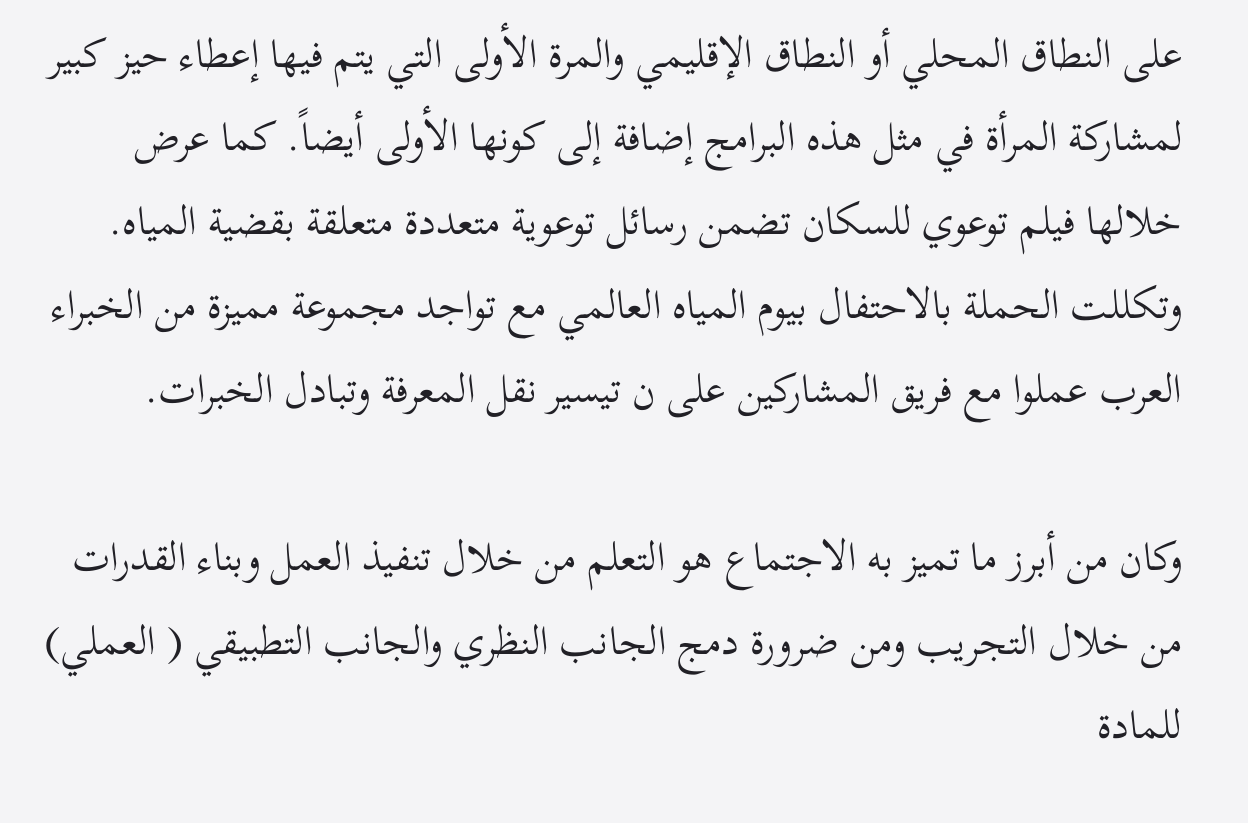على النطاق المحلي أو النطاق الإقليمي والمرة الأولى التي يتم فيها إعطاء حيز كبير لمشاركة المرأة في مثل هذه البرامج إضافة إلى كونها الأولى أيضاً. كما عرض خلالها فيلم توعوي للسكان تضمن رسائل توعوية متعددة متعلقة بقضية المياه. وتكللت الحملة بالاحتفال بيوم المياه العالمي مع تواجد مجموعة مميزة من الخبراء العرب عملوا مع فريق المشاركين على ن تيسير نقل المعرفة وتبادل الخبرات.

وكان من أبرز ما تميز به الاجتماع هو التعلم من خلال تنفيذ العمل وبناء القدرات من خلال التجريب ومن ضرورة دمج الجانب النظري والجانب التطبيقي ( العملي) للمادة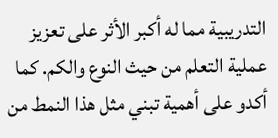التدريبية مما له أكبر الأثر على تعزيز عملية التعلم من حيث النوع والكم. كما أكدو على أهمية تبني مثل هذا النمط من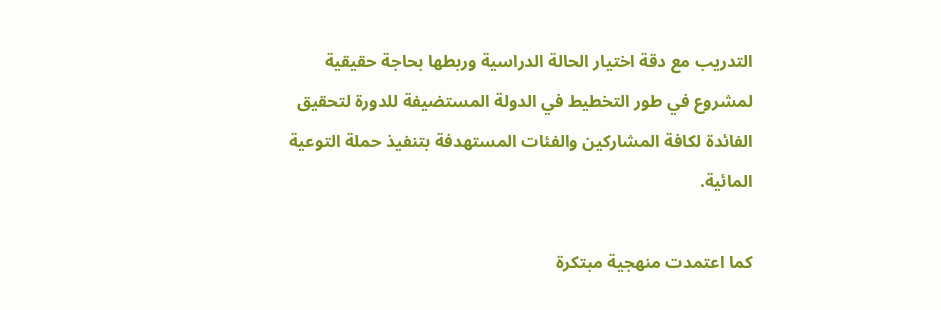التدريب مع دقة اختيار الحالة الدراسية وربطها بحاجة حقيقية لمشروع في طور التخطيط في الدولة المستضيفة للدورة لتحقيق الفائدة لكافة المشاركين والفئات المستهدفة بتنفيذ حملة التوعية المائية.

كما اعتمدت منهجية مبتكرة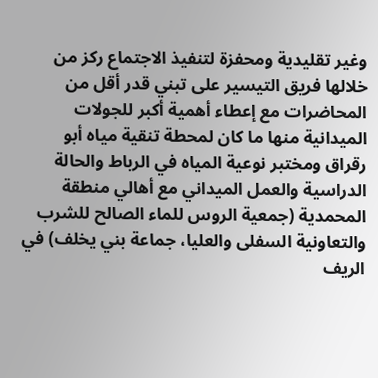وغير تقليدية ومحفزة لتنفيذ الاجتماع ركز من خلالها فريق التيسير على تبني قدر أقل من المحاضرات مع إعطاء أهمية أكبر للجولات الميدانية منها ما كان لمحطة تنقية مياه أبو رقراق ومختبر نوعية المياه في الرباط والحالة الدراسية والعمل الميداني مع أهالي منطقة المحمدية (جمعية الروس للماء الصالح للشرب والتعاونية السفلى والعليا، جماعة بني يخلف) في الريف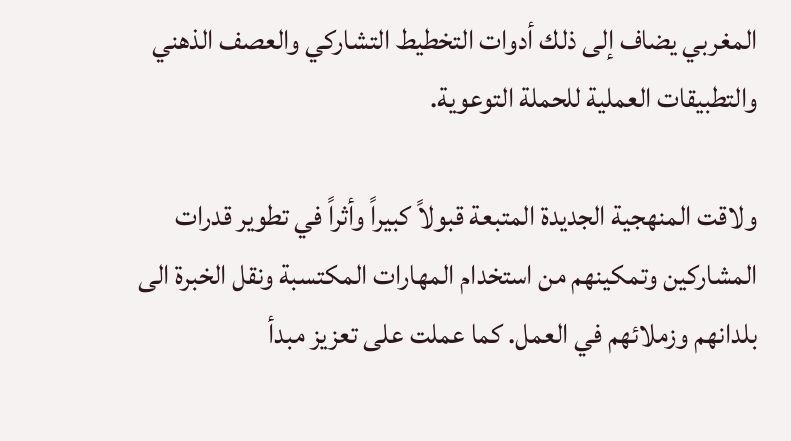المغربي يضاف إلى ذلك أدوات التخطيط التشاركي والعصف الذهني والتطبيقات العملية للحملة التوعوية.

ولاقت المنهجية الجديدة المتبعة قبولاً كبيراً وأثراً في تطوير قدرات المشاركين وتمكينهم من استخدام المهارات المكتسبة ونقل الخبرة الى بلدانهم وزملائهم في العمل. كما عملت على تعزيز مبدأ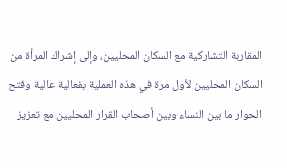المقاربة التشاركية مع السكان المحليين، وإلى إشراك المرأة من السكان المحليين لأول مرة في هذه العملية بفعالية عالية وفتح الحوار ما بين النساء وبين أصحاب القرار المحليين مع تعزيز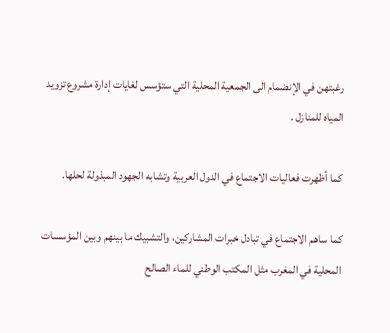رغبتهن في الإنضمام الى الجمعية المحلية التي ستؤسس لغايات إدارة مشروع تزويد المياه للمنازل .

كما أظهرت فعاليات الاجتماع في الدول العربية وتشابه الجهود المبذولة لحلها.

كما ساهم الاجتماع في تبادل خبرات المشاركين، والتشبيك ما بينهم وبين المؤسسات المحلية في المغرب مثل المكتب الوطني للماء الصالح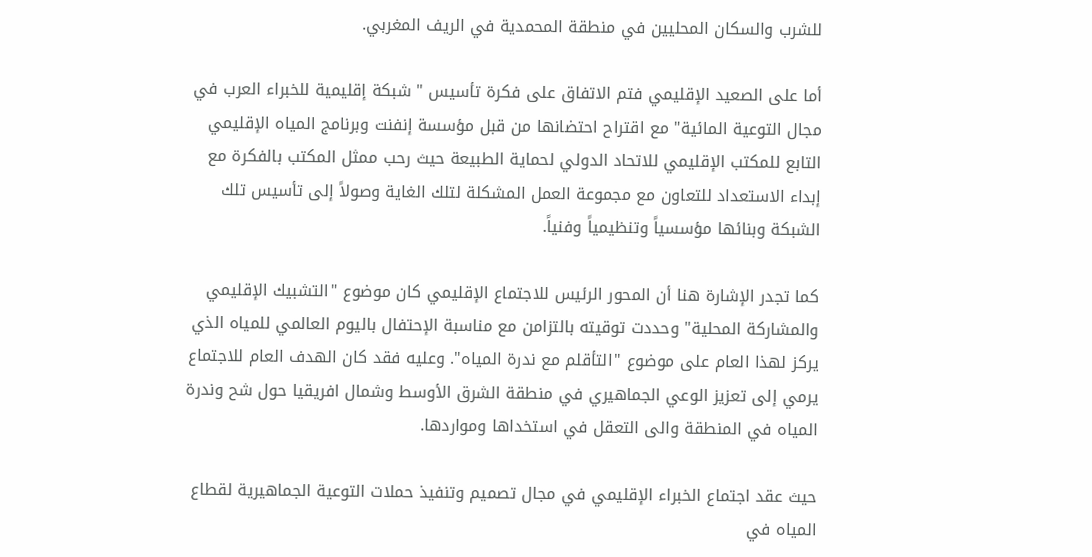للشرب والسكان المحليين في منطقة المحمدية في الريف المغربي.

أما على الصعيد الإقليمي فتم الاتفاق على فكرة تأسيس " شبكة إقليمية للخبراء العرب في مجال التوعية المائية" مع اقتراح احتضانها من قبل مؤسسة إنفنت وبرنامج المياه الإقليمي التابع للمكتب الإقليمي للاتحاد الدولي لحماية الطبيعة حيث رحب ممثل المكتب بالفكرة مع إبداء الاستعداد للتعاون مع مجموعة العمل المشكلة لتلك الغاية وصولاً إلى تأسيس تلك الشبكة وبنائها مؤسسياً وتنظيمياً وفنياً.

كما تجدر الإشارة هنا أن المحور الرئيس للاجتماع الإقليمي كان موضوع "التشبيك الإقليمي والمشاركة المحلية" وحددت توقيته بالتزامن مع مناسبة الإحتفال باليوم العالمي للمياه الذي يركز لهذا العام على موضوع "التأقلم مع ندرة المياه". وعليه فقد كان الهدف العام للاجتماع يرمي إلى تعزيز الوعي الجماهيري في منطقة الشرق الأوسط وشمال افريقيا حول شح وندرة المياه في المنطقة والى التعقل في استخداها ومواردها.

حيث عقد اجتماع الخبراء الإقليمي في مجال تصميم وتنفيذ حملات التوعية الجماهيرية لقطاع المياه في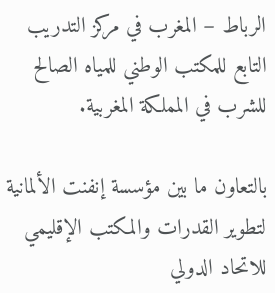الرباط – المغرب في مركز التدريب التابع للمكتب الوطني للمياه الصالح للشرب في المملكة المغربية.

بالتعاون ما بين مؤسسة إنفنت الألمانية لتطوير القدرات والمكتب الإقليمي للاتحاد الدولي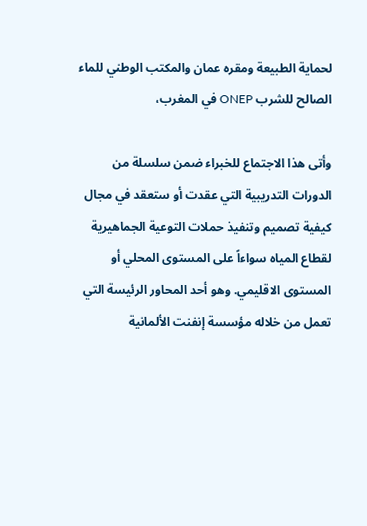لحماية الطبيعة ومقره عمان والمكتب الوطني للماء الصالح للشرب ONEP في المغرب،

وأتى هذا الاجتماع للخبراء ضمن سلسلة من الدورات التدريبية التي عقدت أو ستعقد في مجال كيفية تصميم وتنفيذ حملات التوعية الجماهيرية لقطاع المياه سواءاً على المستوى المحلي أو المستوى الاقليمي. وهو أحد المحاور الرئيسة التي تعمل من خلاله مؤسسة إنفنت الألمانية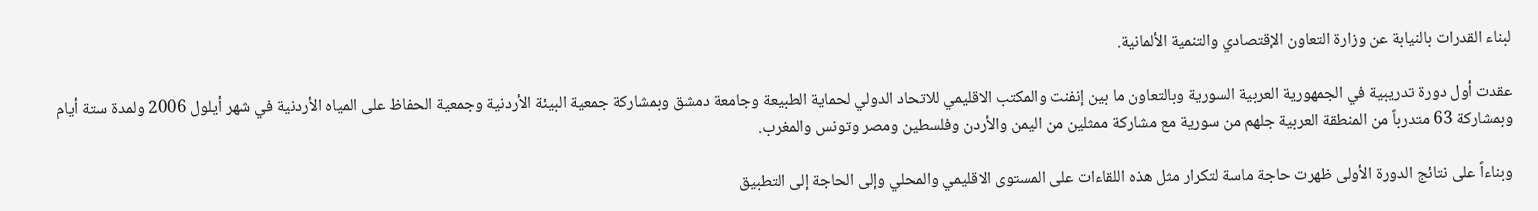لبناء القدرات بالنيابة عن وزارة التعاون الإقتصادي والتنمية الألمانية.

عقدت أول دورة تدريبية في الجمهورية العربية السورية وبالتعاون ما بين إنفنت والمكتب الاقليمي للاتحاد الدولي لحماية الطبيعة وجامعة دمشق وبمشاركة جمعية البيئة الأردنية وجمعية الحفاظ على المياه الأردنية في شهر أيلول 2006 ولمدة ستة أيام وبمشاركة 63 متدرباً من المنطقة العربية جلهم من سورية مع مشاركة ممثلين من اليمن والأردن وفلسطين ومصر وتونس والمغرب.

وبناءاً على نتائج الدورة الأولى ظهرت حاجة ماسة لتكرار مثل هذه اللقاءات على المستوى الاقليمي والمحلي وإلى الحاجة إلى التطبيق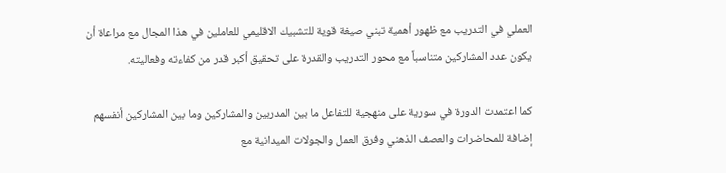العملي في التدريب مع ظهور أهمية تبني صيغة قوية للتشبيك الاقليمي للعاملين في هذا المجال مع مراعاة أن يكون عدد المشاركين متناسباً مع محور التدريب والقدرة على تحقيق أكبر قدر من كفاءته وفعاليته.

كما اعتمدت الدورة في سورية على منهجية للتفاعل ما بين المدربين والمشاركين وما بين المشاركين أنفسهم إضافة للمحاضرات والعصف الذهني وفرق العمل والجولات الميدانية مع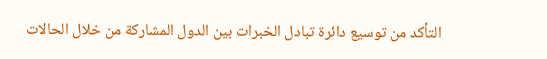التأكد من توسيع دائرة تبادل الخبرات بين الدول المشاركة من خلال الحالات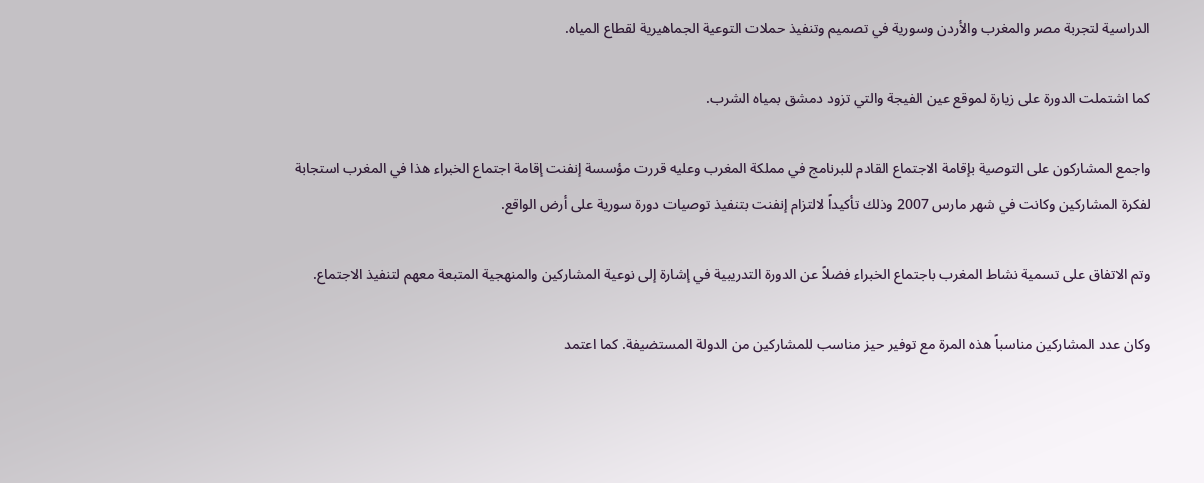الدراسية لتجربة مصر والمغرب والأردن وسورية في تصميم وتنفيذ حملات التوعية الجماهيرية لقطاع المياه.

كما اشتملت الدورة على زيارة لموقع عين الفيجة والتي تزود دمشق بمياه الشرب.

واجمع المشاركون على التوصية بإقامة الاجتماع القادم للبرنامج في مملكة المغرب وعليه قررت مؤسسة إنفنت إقامة اجتماع الخبراء هذا في المغرب استجابة لفكرة المشاركين وكانت في شهر مارس 2007 وذلك تأكيداً لالتزام إنفنت بتنفيذ توصيات دورة سورية على أرض الواقع.

وتم الاتفاق على تسمية نشاط المغرب باجتماع الخبراء فضلاً عن الدورة التدريبية في إشارة إلى نوعية المشاركين والمنهجية المتبعة معهم لتنفيذ الاجتماع.

وكان عدد المشاركين مناسباً هذه المرة مع توفير حيز مناسب للمشاركين من الدولة المستضيفة. كما اعتمد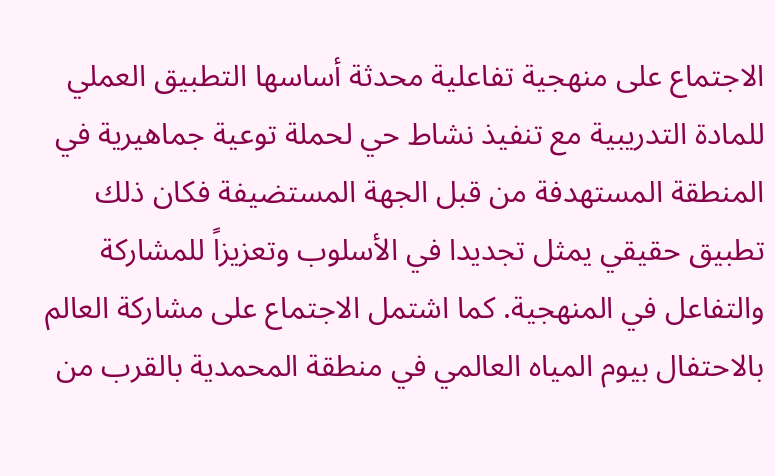الاجتماع على منهجية تفاعلية محدثة أساسها التطبيق العملي للمادة التدريبية مع تنفيذ نشاط حي لحملة توعية جماهيرية في المنطقة المستهدفة من قبل الجهة المستضيفة فكان ذلك تطبيق حقيقي يمثل تجديدا في الأسلوب وتعزيزاً للمشاركة والتفاعل في المنهجية. كما اشتمل الاجتماع على مشاركة العالم بالاحتفال بيوم المياه العالمي في منطقة المحمدية بالقرب من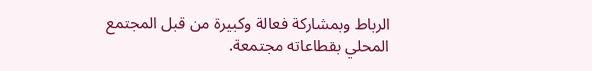الرباط وبمشاركة فعالة وكبيرة من قبل المجتمع المحلي بقطاعاته مجتمعة.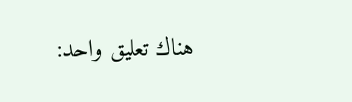هناك تعليق واحد: